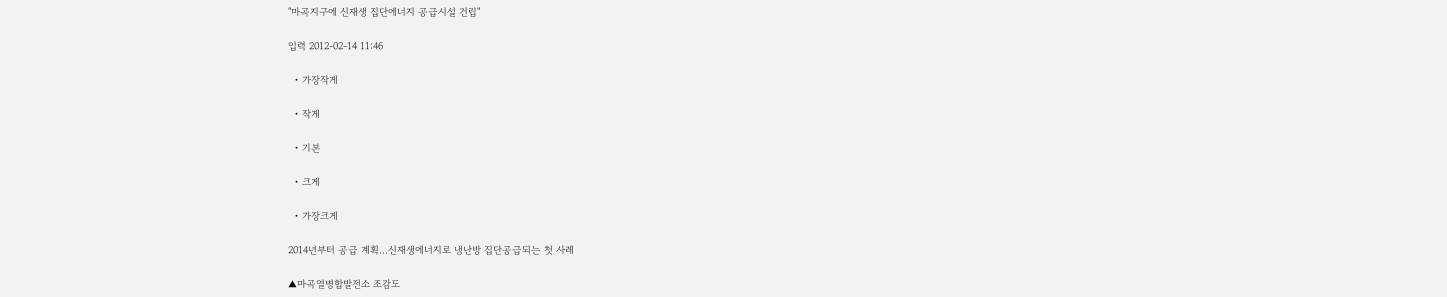"마곡지구에 신재생 집단에너지 공급시설 건립"

입력 2012-02-14 11:46

  • 가장작게

  • 작게

  • 기본

  • 크게

  • 가장크게

2014년부터 공급 계획…신재생에너지로 냉난방 집단공급되는 첫 사례

▲마곡열병합발전소 조감도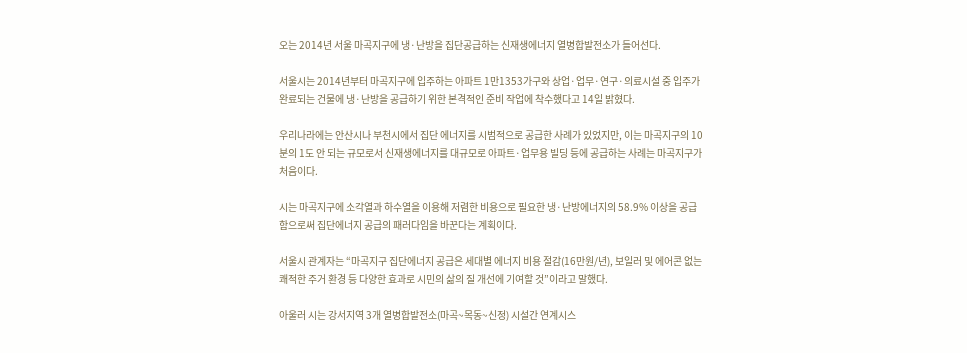오는 2014년 서울 마곡지구에 냉·난방을 집단공급하는 신재생에너지 열병합발전소가 들어선다.

서울시는 2014년부터 마곡지구에 입주하는 아파트 1만1353가구와 상업·업무·연구·의료시설 중 입주가 완료되는 건물에 냉·난방을 공급하기 위한 본격적인 준비 작업에 착수했다고 14일 밝혔다.

우리나라에는 안산시나 부천시에서 집단 에너지를 시범적으로 공급한 사례가 있었지만, 이는 마곡지구의 10분의 1도 안 되는 규모로서 신재생에너지를 대규모로 아파트·업무용 빌딩 등에 공급하는 사례는 마곡지구가 처음이다.

시는 마곡지구에 소각열과 하수열을 이용해 저렴한 비용으로 필요한 냉·난방에너지의 58.9% 이상을 공급함으로써 집단에너지 공급의 패러다임을 바꾼다는 계획이다.

서울시 관계자는 “마곡지구 집단에너지 공급은 세대별 에너지 비용 절감(16만원/년), 보일러 및 에어콘 없는 쾌적한 주거 환경 등 다양한 효과로 시민의 삶의 질 개선에 기여할 것”이라고 말했다.

아울러 시는 강서지역 3개 열병합발전소(마곡~목동~신정) 시설간 연계시스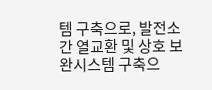템 구축으로, 발전소간 열교환 및 상호 보완시스템 구축으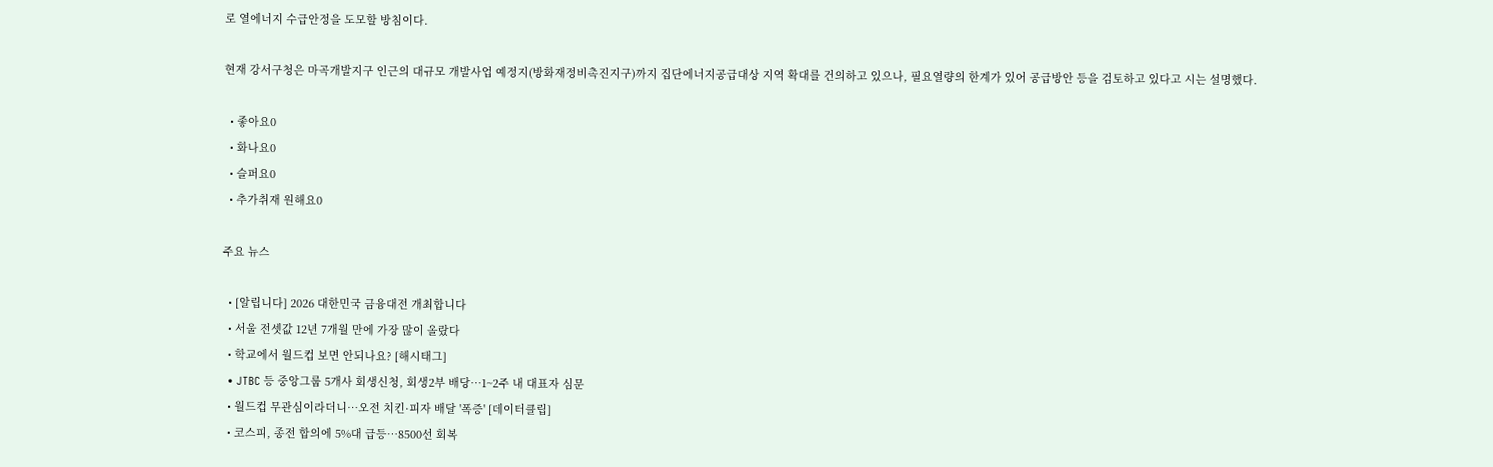로 열에너지 수급안정을 도모할 방침이다.

현재 강서구청은 마곡개발지구 인근의 대규모 개발사업 예정지(방화재정비촉진지구)까지 집단에너지공급대상 지역 확대를 건의하고 있으나, 필요열량의 한계가 있어 공급방안 등을 검토하고 있다고 시는 설명했다.

  • 좋아요0
  • 화나요0
  • 슬퍼요0
  • 추가취재 원해요0

주요 뉴스

  • [알립니다] 2026 대한민국 금융대전 개최합니다
  • 서울 전셋값 12년 7개월 만에 가장 많이 올랐다
  • 학교에서 월드컵 보면 안되나요? [해시태그]
  • JTBC 등 중앙그룹 5개사 회생신청, 회생2부 배당…1~2주 내 대표자 심문
  • 월드컵 무관심이라더니…오전 치킨·피자 배달 '폭증' [데이터클립]
  • 코스피, 종전 합의에 5%대 급등…8500선 회복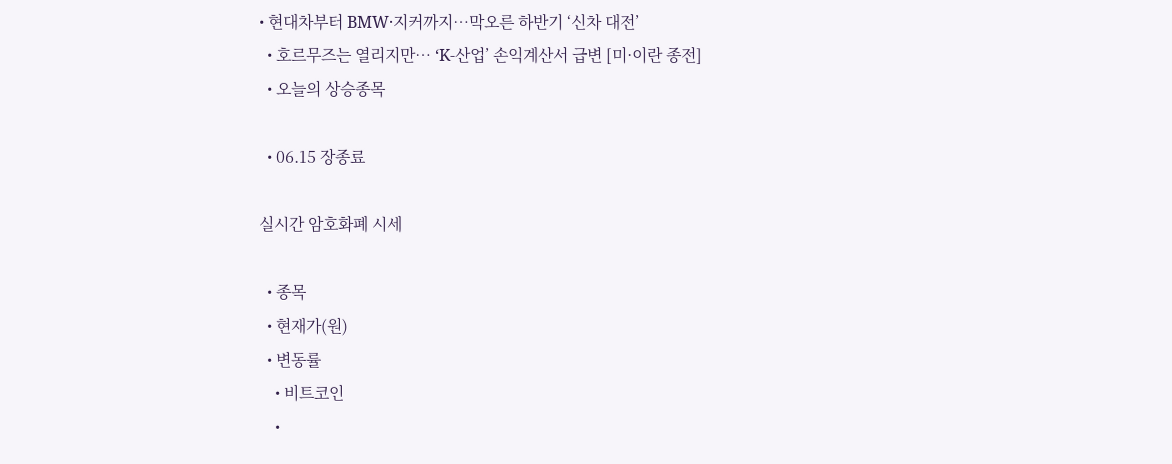• 현대차부터 BMW·지커까지…막오른 하반기 ‘신차 대전’
  • 호르무즈는 열리지만… ‘K-산업’ 손익계산서 급변 [미·이란 종전]
  • 오늘의 상승종목

  • 06.15 장종료

실시간 암호화폐 시세

  • 종목
  • 현재가(원)
  • 변동률
    • 비트코인
    •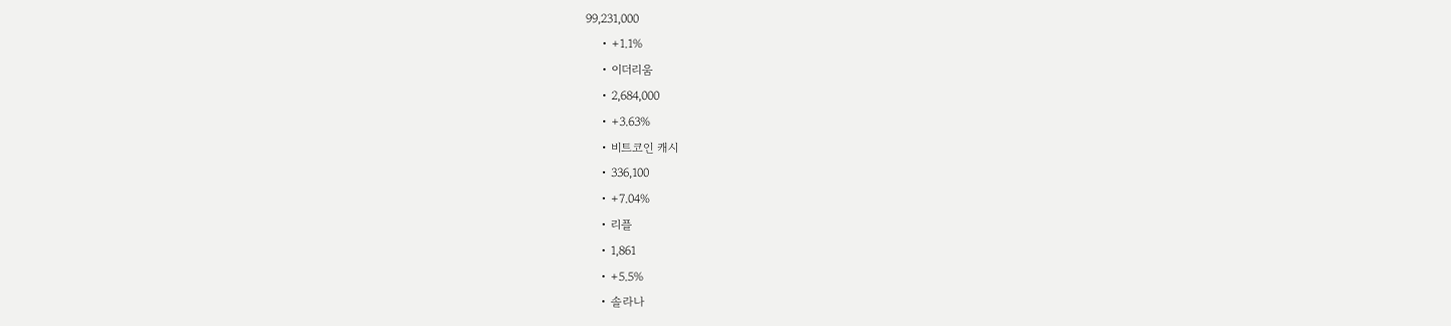99,231,000
    • +1.1%
    • 이더리움
    • 2,684,000
    • +3.63%
    • 비트코인 캐시
    • 336,100
    • +7.04%
    • 리플
    • 1,861
    • +5.5%
    • 솔라나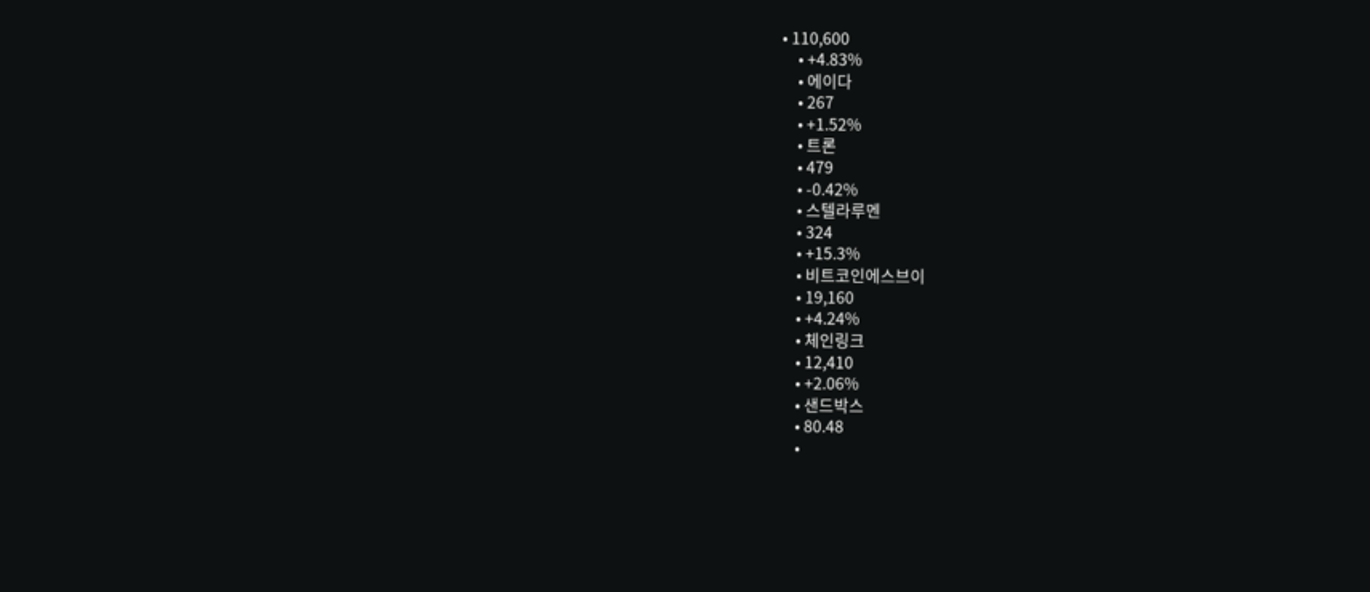• 110,600
    • +4.83%
    • 에이다
    • 267
    • +1.52%
    • 트론
    • 479
    • -0.42%
    • 스텔라루멘
    • 324
    • +15.3%
    • 비트코인에스브이
    • 19,160
    • +4.24%
    • 체인링크
    • 12,410
    • +2.06%
    • 샌드박스
    • 80.48
    •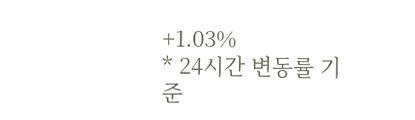+1.03%
* 24시간 변동률 기준